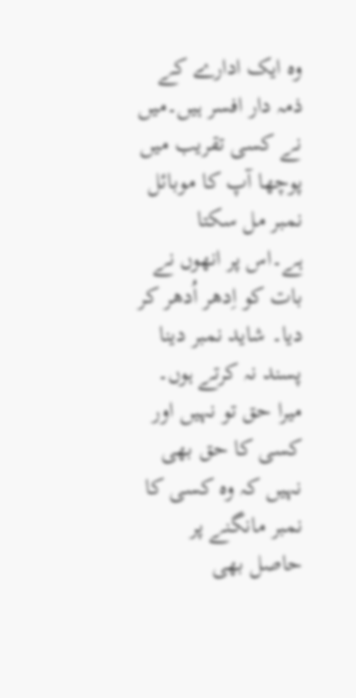وہ ایک ادارے کے ذمہ دار افسر ہیں۔میں نے کسی تقریب میں پوچھا آپ کا موبائل نمبر مل سکتا ہے۔اس پر انھوں نے بات کو اِدھر اُدھر کر دیا۔ شاید نمبر دینا پسند نہ کرتے ہوں۔ میرا حق تو نہیں اور کسی کا حق بھی نہیں کہ وہ کسی کا نمبر مانگنے پر حاصل بھی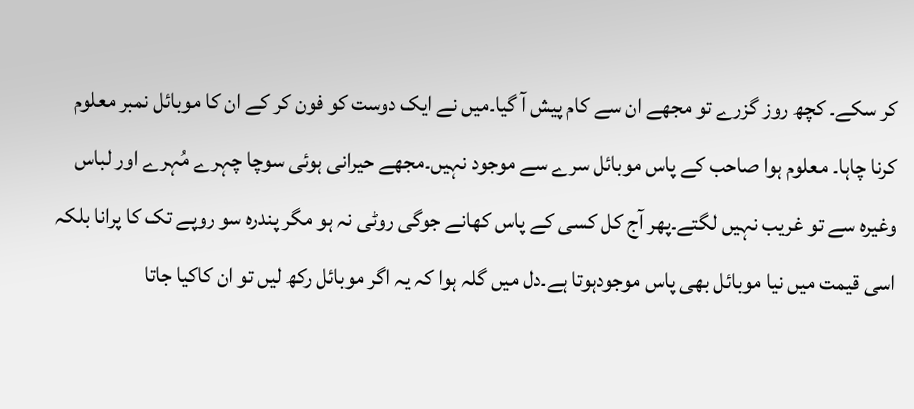کر سکے۔ کچھ روز گزرے تو مجھے ان سے کام پیش آ گیا۔میں نے ایک دوست کو فون کر کے ان کا موبائل نمبر معلوم کرنا چاہا۔ معلوم ہوا صاحب کے پاس موبائل سرے سے موجود نہیں۔مجھے حیرانی ہوئی سوچا چہرے مُہرے اور لباس وغیرہ سے تو غریب نہیں لگتے۔پھر آج کل کسی کے پاس کھانے جوگی روٹی نہ ہو مگر پندرہ سو روپے تک کا پرانا بلکہ اسی قیمت میں نیا موبائل بھی پاس موجودہوتا ہے۔دل میں گلہ ہوا کہ یہ اگر موبائل رکھ لیں تو ان کاکیا جاتا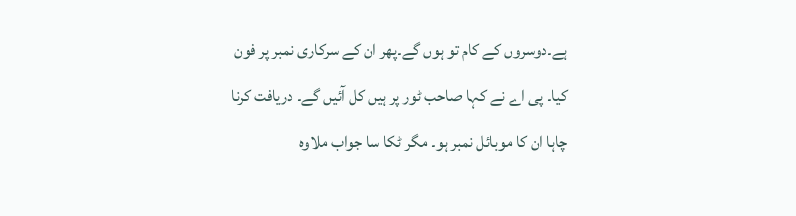ہے۔دوسروں کے کام تو ہوں گے۔پھر ان کے سرکاری نمبر پر فون کیا۔ پی اے نے کہا صاحب ٹور پر ہیں کل آئیں گے۔ دریافت کرنا چاہا ان کا موبائل نمبر ہو۔ مگر ٹکا سا جواب ملاوہ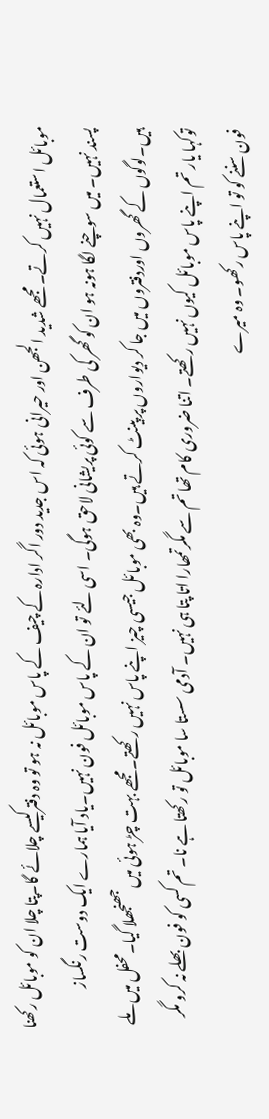موبائل استعمال نہیں کرتے۔ مجھے شدید الجھن اور حیرانی ہوئی کہ اس جدید دور اگر ادارہ کے چیف کے پاس موبائل نہ ہو تو وہ دفترکیسے چلائے گا۔پتا چلا ان کو موبائل رکھنا پسند نہیں۔ میں سوچنے لگا ہونہ ہو ان کو گھر کی طرف سے کوئی پریشانی لاحق ہوگی۔ اسی لئے تو ان کے پاس موبائل فون نہیں۔یاد آیا ہمارے ایک دوست رنگساز ہیں۔لوگوں کے گھروں اوردفتروں میں جا کر دیواروں پر پینٹ کرتے ہیں۔وہ بھی موبائل جیسی چیز اپنے پاس نہیں رکھتے۔مجھے بہت چڑ ہوئی میں جھنجھلا گیا۔محفل میں ملے توکہا یار تم اپنے پاس موبائل کیوں نہیں رکھتے۔ اتنا ضروری کام تھا تم سے مگرتمھارا اتا پتا ہی نہیں۔ آدمی سستا سا موبائل تو رکھتا ہے نا۔ تم کسی کو فون بھلے نہ کرو مگر فون سننے کو تو اپنے پاس رکھو۔ وہ میرے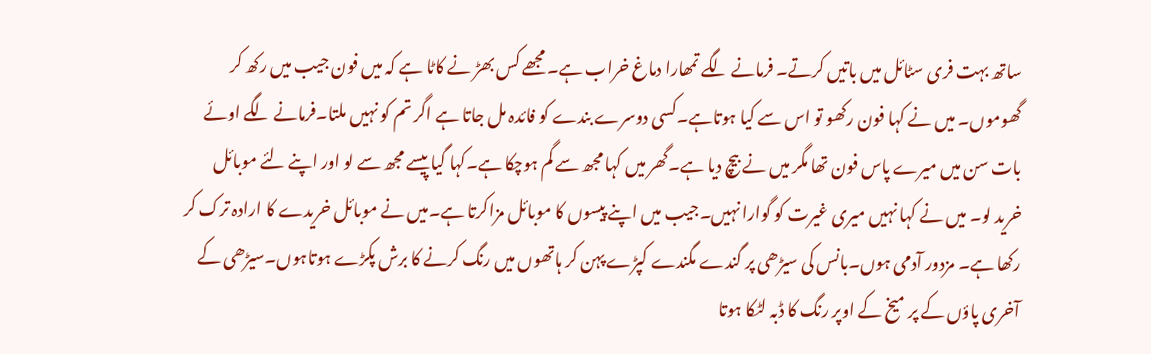ساتھ بہت فری سٹائل میں باتیں کرتے۔ فرمانے لگے تمھارا دماغ خراب ہے۔ مجھے کس بھڑ نے کاٹا ہے کہ میں فون جیب میں رکھ کر گھوموں۔ میں نے کہا فون رکھو تو اس سے کیا ہوتاہے۔کسی دوسرے بندے کو فائدہ مل جاتا ہے اگر تم کو نہیں ملتا۔فرمانے لگے اوئے بات سن میں میرے پاس فون تھا مگر میں نے بیچ دیا ہے۔گھر میں کہا مجھ سے گم ہوچکا ہے۔کہا گیا پیسے مجھ سے لو اور اپنے لئے موبائل خرید لو۔ میں نے کہا نہیں میری غیرت کو گوارا نہیں۔جیب میں اپنے پیسوں کا موبائل مزاکرتا ہے۔میں نے موبائل خریدے کا ارادہ ترک کر رکھا ہے۔ مزدور آدمی ہوں۔بانس کی سیڑھی پر گندے مگندے کپڑے پہن کر ہاتھوں میں رنگ کرنے کا برش پکڑے ہوتاہوں۔سیڑھی کے آخری پاؤں کے پر میخ کے اوپر رنگ کا ڈبہ لٹکا ہوتا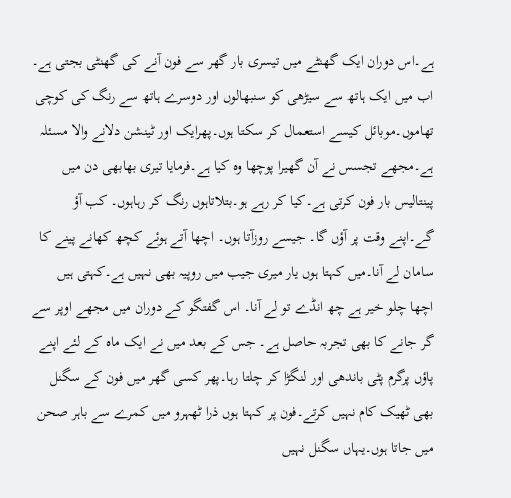ہے۔اس دوران ایک گھنٹے میں تیسری بار گھر سے فون آنے کی گھنٹی بجتی ہے۔ اب میں ایک ہاتھ سے سیڑھی کو سنبھالوں اور دوسرے ہاتھ سے رنگ کی کوچی تھاموں۔موبائل کیسے استعمال کر سکتا ہوں۔پھرایک اور ٹینشن دلانے والا مسئلہ ہے۔مجھے تجسس نے آن گھیرا پوچھا وہ کیا ہے۔فرمایا تیری بھابھی دن میں پینتالیس بار فون کرتی ہے۔کیا کر رہے ہو۔بتلاتاہوں رنگ کر رہاہوں۔ کب آؤ گے۔اپنے وقت پر آؤں گا۔ جیسے روزآتا ہوں۔ اچھا آتے ہوئے کچھ کھانے پینے کا سامان لے آنا۔میں کہتا ہوں یار میری جیب میں روپیہ بھی نہیں ہے۔کہتی ہیں اچھا چلو خیر ہے چھ انڈے تو لے آنا۔ اس گفتگو کے دوران میں مجھے اوپر سے گر جانے کا بھی تجربہ حاصل ہے۔ جس کے بعد میں نے ایک ماہ کے لئے اپنے پاؤں پرگرم پٹی باندھی اور لنگڑا کر چلتا رہا۔پھر کسی گھر میں فون کے سگنل بھی ٹھیک کام نہیں کرتے۔فون پر کہتا ہوں ذرا ٹھہرو میں کمرے سے باہر صحن میں جاتا ہوں۔یہاں سگنل نہیں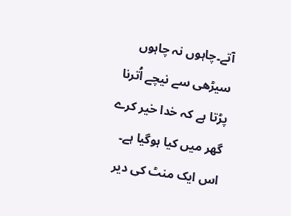آتے۔چاہوں نہ چاہوں سیڑھی سے نیچے اُترنا پڑتا ہے کہ خدا خیر کرے گھر میں کیا ہوگیا ہے۔ اس ایک منٹ کی دیر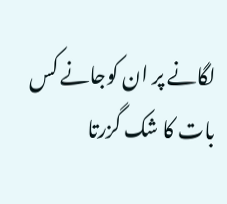لگانے پر ان کوجانے کس بات کا شک گزرتا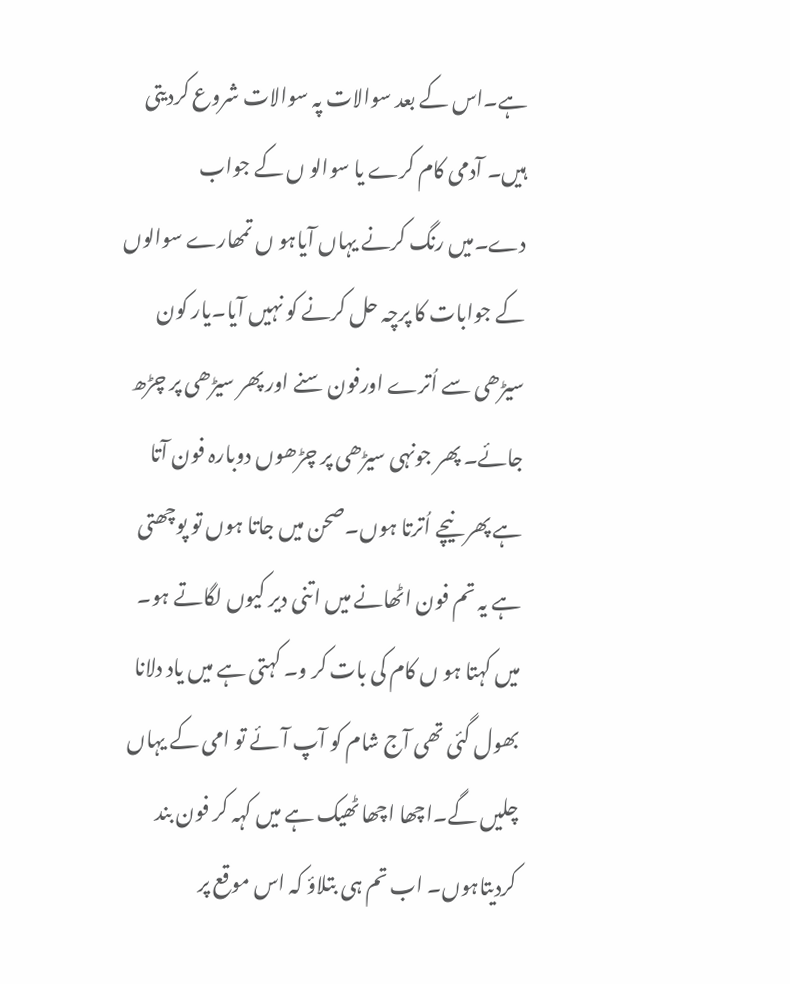ہے۔اس کے بعد سوالات پہ سوالات شروع کردیتی ہیں۔ آدمی کام کرے یا سوالو ں کے جواب دے۔میں رنگ کرنے یہاں آیاہو ں تمھارے سوالوں کے جوابات کا پرچہ حل کرنے کو نہیں آیا۔یار کون سیڑھی سے اُترے اورفون سنے اور پھر سیڑھی پر چڑھ جائے۔ پھر جونہی سیڑھی پر چڑھوں دوبارہ فون آتا ہے پھر نیچے اُترتا ہوں۔صحن میں جاتا ہوں تو پوچھتی ہے یہ تم فون اٹھانے میں اتنی دیر کیوں لگاتے ہو۔ میں کہتا ہو ں کام کی بات کر و۔ کہتی ہے میں یاد دلانا بھول گئی تھی آج شام کو آپ آئے تو امی کے یہاں چلیں گے۔اچھا اچھا ٹھیک ہے میں کہہ کر فون بند کردیتاہوں۔ اب تم ہی بتلاؤ کہ اس موقع پر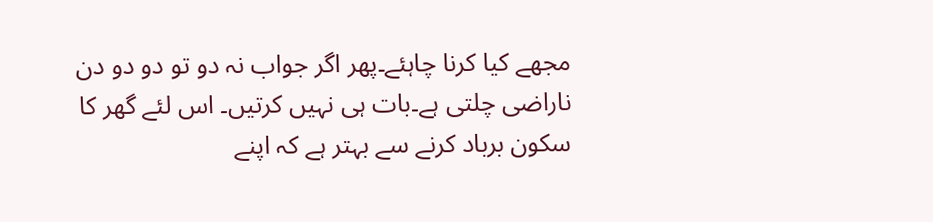مجھے کیا کرنا چاہئے۔پھر اگر جواب نہ دو تو دو دو دن ناراضی چلتی ہے۔بات ہی نہیں کرتیں۔ اس لئے گھر کا سکون برباد کرنے سے بہتر ہے کہ اپنے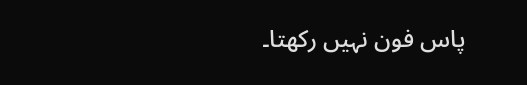پاس فون نہیں رکھتا۔